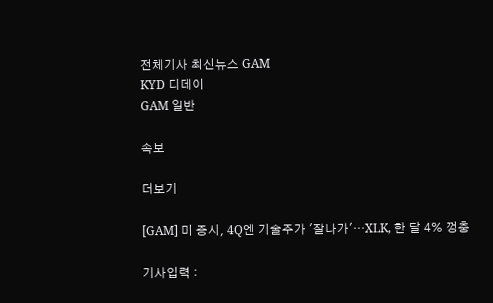전체기사 최신뉴스 GAM
KYD 디데이
GAM 일반

속보

더보기

[GAM] 미 증시, 4Q엔 기술주가 '잘나가'…XLK, 한 달 4% 껑충

기사입력 :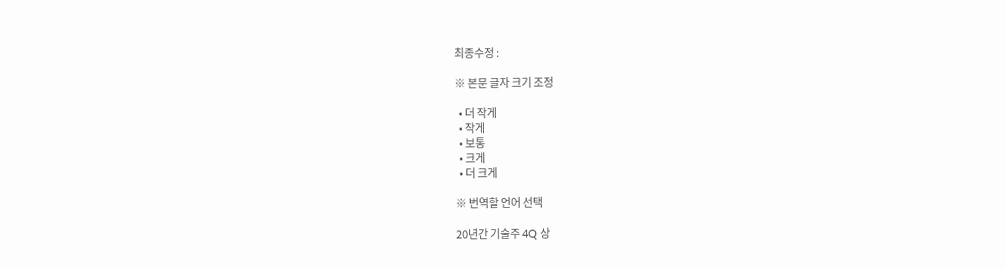최종수정 :

※ 본문 글자 크기 조정

  • 더 작게
  • 작게
  • 보통
  • 크게
  • 더 크게

※ 번역할 언어 선택

20년간 기술주 4Q 상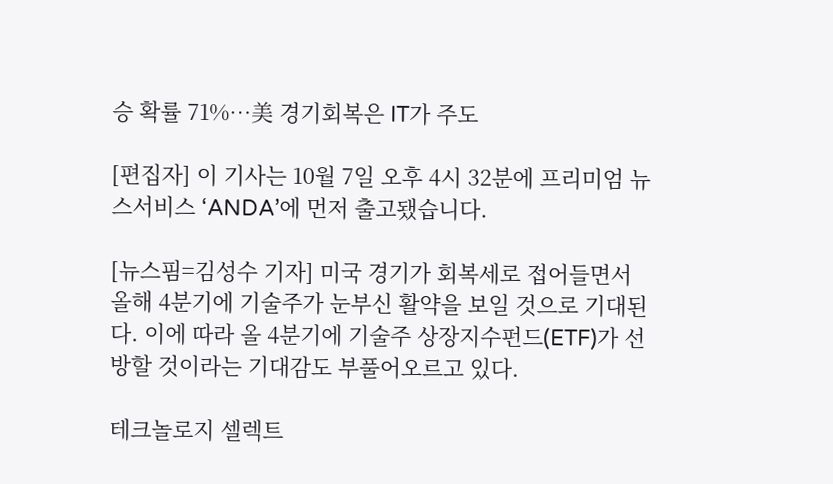승 확률 71%…美 경기회복은 IT가 주도

[편집자] 이 기사는 10월 7일 오후 4시 32분에 프리미엄 뉴스서비스 ‘ANDA’에 먼저 출고됐습니다.

[뉴스핌=김성수 기자] 미국 경기가 회복세로 접어들면서 올해 4분기에 기술주가 눈부신 활약을 보일 것으로 기대된다. 이에 따라 올 4분기에 기술주 상장지수펀드(ETF)가 선방할 것이라는 기대감도 부풀어오르고 있다.

테크놀로지 셀렉트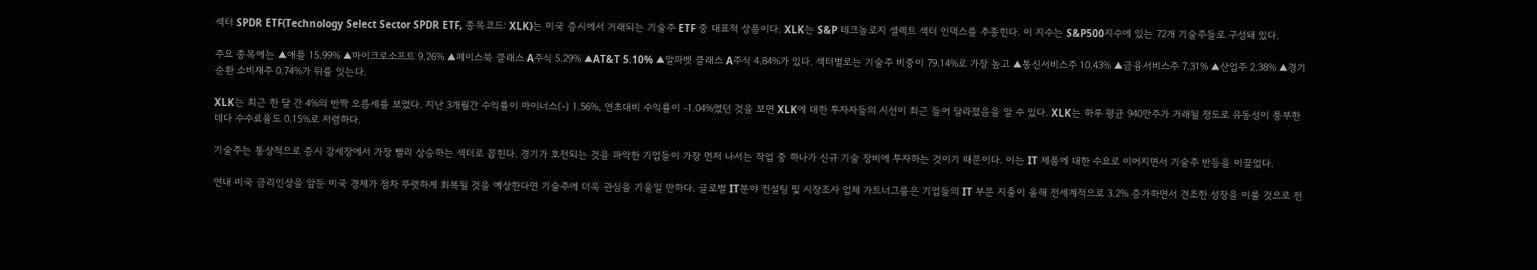섹터 SPDR ETF(Technology Select Sector SPDR ETF, 종목코드: XLK)는 미국 증시에서 거래되는 기술주 ETF 중 대표적 상품이다. XLK는 S&P 테크놀로지 셀렉트 섹터 인덱스를 추종힌다. 이 지수는 S&P500지수에 있는 72개 기술주들로 구성돼 있다.

주요 종목에는 ▲애플 15.99% ▲마이크로소프트 9.26% ▲페이스북 클래스 A주식 5.29% ▲AT&T 5.10% ▲알파벳 클래스 A주식 4.84%가 있다. 섹터별로는 기술주 비중이 79.14%로 가장 높고 ▲통신서비스주 10.43% ▲금융서비스주 7.31% ▲산업주 2.38% ▲경기순환 소비재주 0.74%가 뒤를 잇는다.

XLK는 최근 한 달 간 4%의 반짝 오름세를 보였다. 지난 3개월간 수익률이 마이너스(-) 1.56%, 연초대비 수익률이 -1.04%였던 것을 보면 XLK에 대한 투자자들의 시선이 최근 들어 달라졌음을 알 수 있다. XLK는 하루 평균 940만주가 거래될 정도로 유동성이 풍부한 데다 수수료율도 0.15%로 저렴하다.

기술주는 통상적으로 증시 강세장에서 가장 빨리 상승하는 섹터로 꼽힌다. 경기가 호전되는 것을 파악한 기업들이 가장 먼저 나서는 작업 중 하나가 신규 기술 장비에 투자하는 것이기 때문이다. 이는 IT 제품에 대한 수요로 이어지면서 기술주 반등을 이끌었다.

연내 미국 금리인상을 앞둔 미국 경제가 점차 뚜렷하게 회복될 것을 예상한다면 기술주에 더욱 관심을 기울일 만하다. 글로벌 IT분야 컨설팅 및 시장조사 업체 가트너그룹은 기업들의 IT 부문 지출이 올해 전세계적으로 3.2% 증가하면서 견조한 성장을 이룰 것으로 전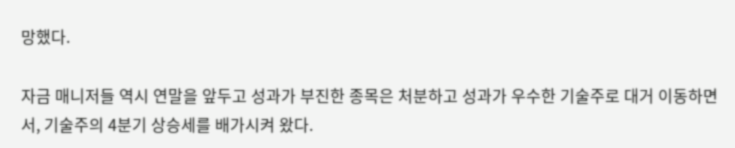망했다.

자금 매니저들 역시 연말을 앞두고 성과가 부진한 종목은 처분하고 성과가 우수한 기술주로 대거 이동하면서, 기술주의 4분기 상승세를 배가시켜 왔다.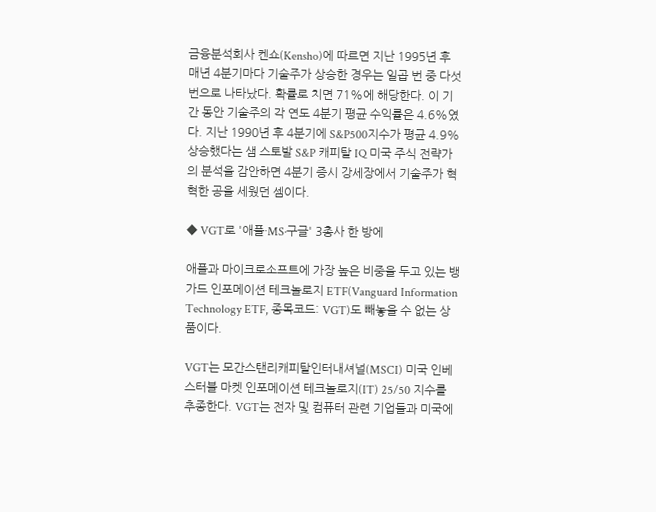금융분석회사 켄쇼(Kensho)에 따르면 지난 1995년 후 매년 4분기마다 기술주가 상승한 경우는 일곱 번 중 다섯 번으로 나타났다. 확률로 치면 71%에 해당한다. 이 기간 동안 기술주의 각 연도 4분기 평균 수익률은 4.6%였다. 지난 1990년 후 4분기에 S&P500지수가 평균 4.9% 상승했다는 샘 스토발 S&P 캐피탈 IQ 미국 주식 전략가의 분석을 감안하면 4분기 증시 강세장에서 기술주가 혁혁한 공을 세웠던 셈이다.

◆ VGT로 '애플·MS·구글' 3총사 한 방에

애플과 마이크로소프트에 가장 높은 비중을 두고 있는 뱅가드 인포메이션 테크놀로지 ETF(Vanguard Information Technology ETF, 종목코드: VGT)도 빼놓을 수 없는 상품이다.

VGT는 모간스탠리캐피탈인터내셔널(MSCI) 미국 인베스터블 마켓 인포메이션 테크놀로지(IT) 25/50 지수를 추종한다. VGT는 전자 및 컴퓨터 관련 기업들과 미국에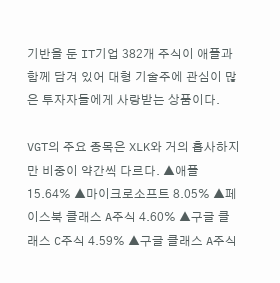기반을 둔 IT기업 382개 주식이 애플과 함께 담겨 있어 대형 기술주에 관심이 많은 투자자들에게 사랑받는 상품이다.

VGT의 주요 종목은 XLK와 거의 흡사하지만 비중이 약간씩 다르다. ▲애플 15.64% ▲마이크로소프트 8.05% ▲페이스북 클래스 A주식 4.60% ▲구글 클래스 C주식 4.59% ▲구글 클래스 A주식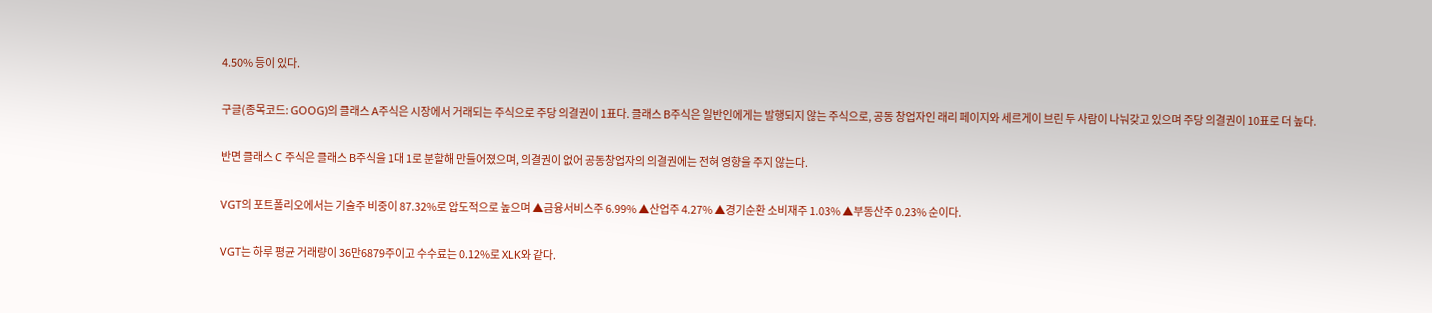4.50% 등이 있다.

구글(종목코드: GOOG)의 클래스 A주식은 시장에서 거래되는 주식으로 주당 의결권이 1표다. 클래스 B주식은 일반인에게는 발행되지 않는 주식으로, 공동 창업자인 래리 페이지와 세르게이 브린 두 사람이 나눠갖고 있으며 주당 의결권이 10표로 더 높다.

반면 클래스 C 주식은 클래스 B주식을 1대 1로 분할해 만들어졌으며, 의결권이 없어 공동창업자의 의결권에는 전혀 영향을 주지 않는다.

VGT의 포트폴리오에서는 기술주 비중이 87.32%로 압도적으로 높으며 ▲금융서비스주 6.99% ▲산업주 4.27% ▲경기순환 소비재주 1.03% ▲부동산주 0.23% 순이다.

VGT는 하루 평균 거래량이 36만6879주이고 수수료는 0.12%로 XLK와 같다.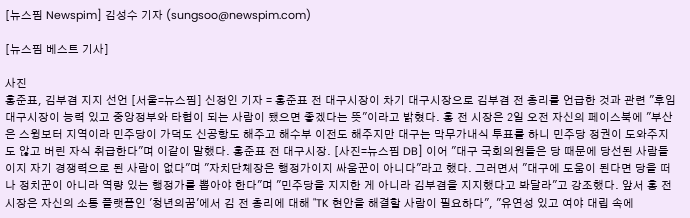[뉴스핌 Newspim] 김성수 기자 (sungsoo@newspim.com)

[뉴스핌 베스트 기사]

사진
홍준표, 김부겸 지지 선언 [서울=뉴스핌] 신정인 기자 = 홍준표 전 대구시장이 차기 대구시장으로 김부겸 전 총리를 언급한 것과 관련 "후임 대구시장이 능력 있고 중앙정부와 타협이 되는 사람이 됐으면 좋겠다는 뜻"이라고 밝혔다. 홍 전 시장은 2일 오전 자신의 페이스북에 "부산은 스윙보터 지역이라 민주당이 가덕도 신공항도 해주고 해수부 이전도 해주지만 대구는 막무가내식 투표를 하니 민주당 정권이 도와주지도 않고 버린 자식 취급한다"며 이같이 말했다. 홍준표 전 대구시장. [사진=뉴스핌 DB] 이어 "대구 국회의원들은 당 때문에 당선된 사람들이지 자기 경쟁력으로 된 사람이 없다"며 "자치단체장은 행정가이지 싸움꾼이 아니다"라고 했다. 그러면서 "대구에 도움이 된다면 당을 떠나 정치꾼이 아니라 역량 있는 행정가를 뽑아야 한다"며 "민주당을 지지한 게 아니라 김부겸을 지지했다고 봐달라"고 강조했다. 앞서 홍 전 시장은 자신의 소통 플랫폼인 '청년의꿈'에서 김 전 총리에 대해 "TK 현안을 해결할 사람이 필요하다", "유연성 있고 여야 대립 속에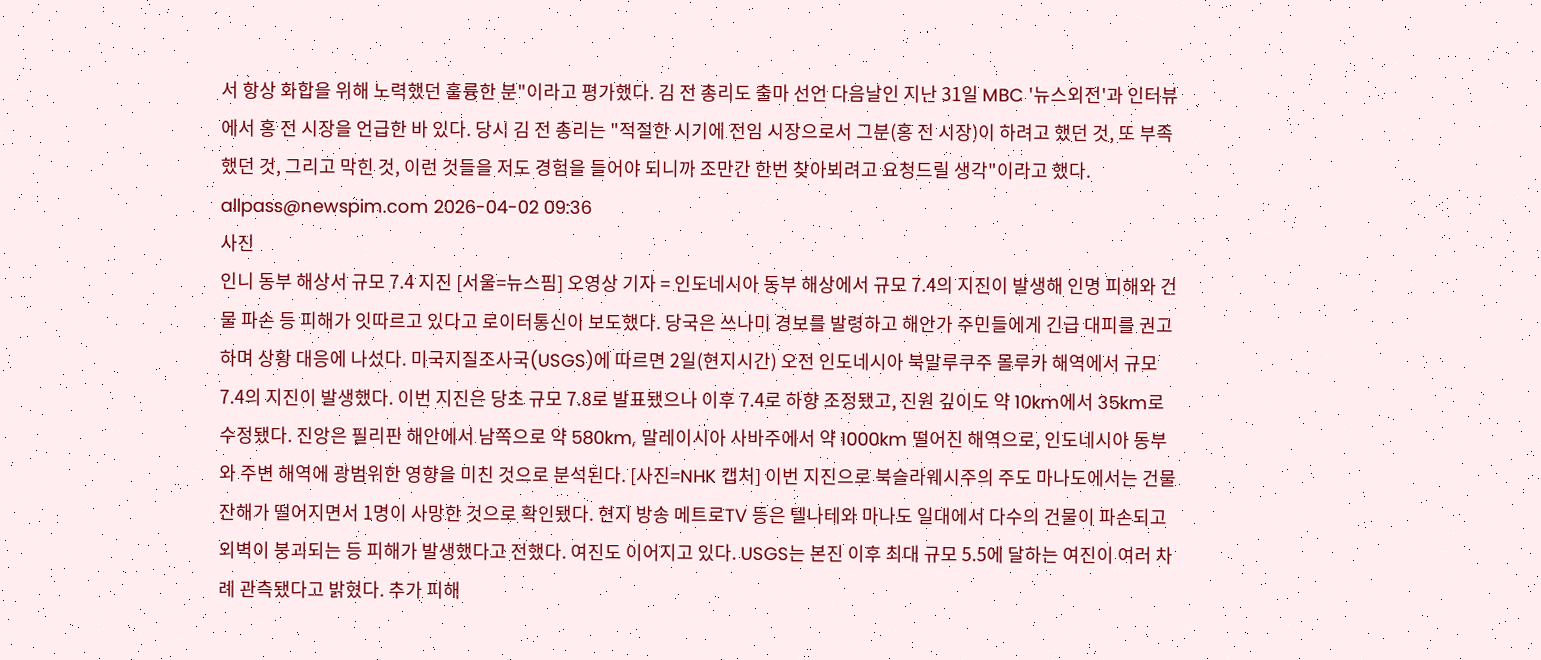서 항상 화합을 위해 노력했던 훌륭한 분"이라고 평가했다. 김 전 총리도 출마 선언 다음날인 지난 31일 MBC '뉴스외전'과 인터뷰에서 홍 전 시장을 언급한 바 있다. 당시 김 전 총리는 "적절한 시기에 전임 시장으로서 그분(홍 전 시장)이 하려고 했던 것, 또 부족했던 것, 그리고 막힌 것, 이런 것들을 저도 경험을 들어야 되니까 조만간 한번 찾아뵈려고 요청드릴 생각"이라고 했다. allpass@newspim.com 2026-04-02 09:36
사진
인니 동부 해상서 규모 7.4 지진 [서울=뉴스핌] 오영상 기자 = 인도네시아 동부 해상에서 규모 7.4의 지진이 발생해 인명 피해와 건물 파손 등 피해가 잇따르고 있다고 로이터통신이 보도했다. 당국은 쓰나미 경보를 발령하고 해안가 주민들에게 긴급 대피를 권고하며 상황 대응에 나섰다. 미국지질조사국(USGS)에 따르면 2일(현지시간) 오전 인도네시아 북말루쿠주 몰루카 해역에서 규모 7.4의 지진이 발생했다. 이번 지진은 당초 규모 7.8로 발표됐으나 이후 7.4로 하향 조정됐고, 진원 깊이도 약 10km에서 35km로 수정됐다. 진앙은 필리핀 해안에서 남쪽으로 약 580km, 말레이시아 사바주에서 약 1000km 떨어진 해역으로, 인도네시아 동부와 주변 해역에 광범위한 영향을 미친 것으로 분석된다. [사진=NHK 캡처] 이번 지진으로 북슬라웨시주의 주도 마나도에서는 건물 잔해가 떨어지면서 1명이 사망한 것으로 확인됐다. 현지 방송 메트로TV 등은 텔나테와 마나도 일대에서 다수의 건물이 파손되고 외벽이 붕괴되는 등 피해가 발생했다고 전했다. 여진도 이어지고 있다. USGS는 본진 이후 최대 규모 5.5에 달하는 여진이 여러 차례 관측됐다고 밝혔다. 추가 피해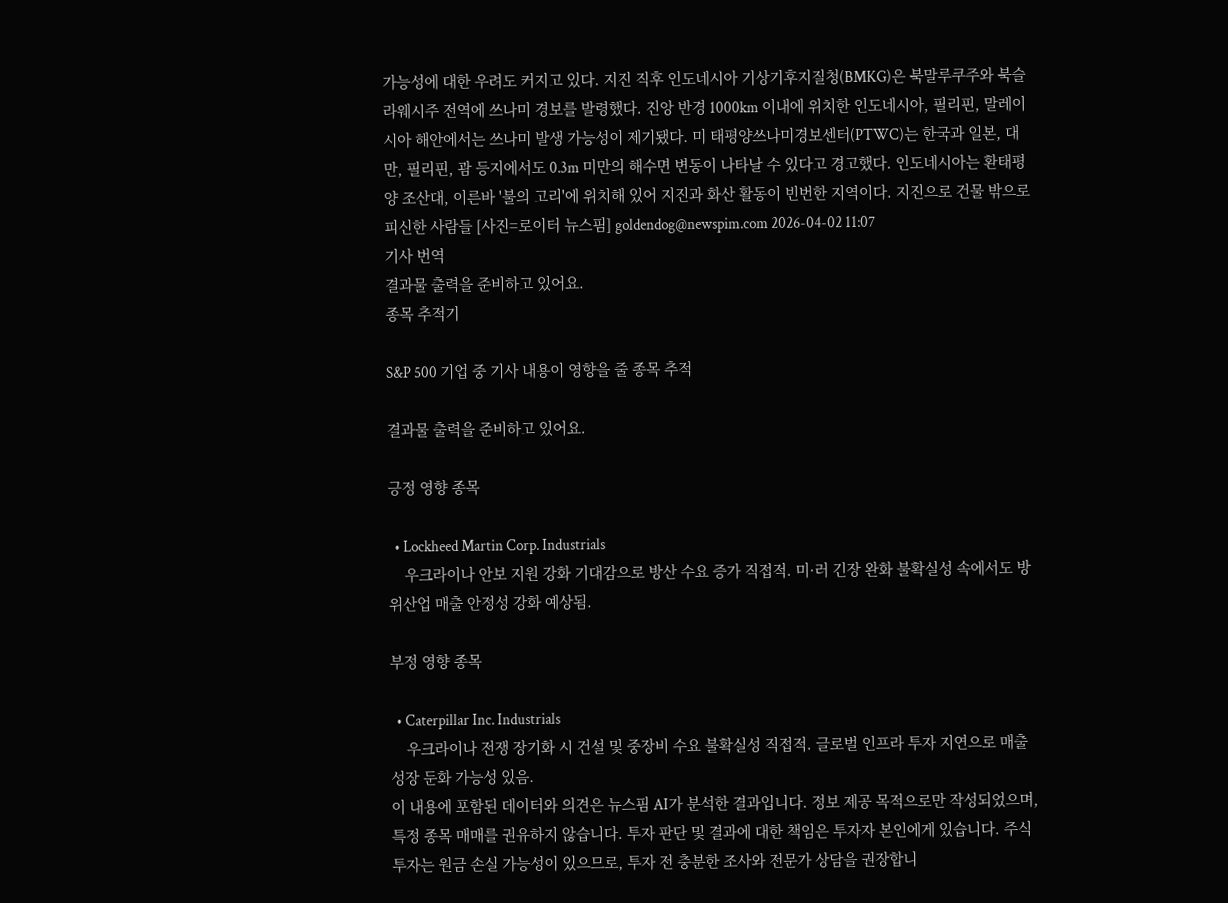가능성에 대한 우려도 커지고 있다. 지진 직후 인도네시아 기상기후지질청(BMKG)은 북말루쿠주와 북슬라웨시주 전역에 쓰나미 경보를 발령했다. 진앙 반경 1000km 이내에 위치한 인도네시아, 필리핀, 말레이시아 해안에서는 쓰나미 발생 가능성이 제기됐다. 미 태평양쓰나미경보센터(PTWC)는 한국과 일본, 대만, 필리핀, 괌 등지에서도 0.3m 미만의 해수면 변동이 나타날 수 있다고 경고했다. 인도네시아는 환태평양 조산대, 이른바 '불의 고리'에 위치해 있어 지진과 화산 활동이 빈번한 지역이다. 지진으로 건물 밖으로 피신한 사람들 [사진=로이터 뉴스핌] goldendog@newspim.com 2026-04-02 11:07
기사 번역
결과물 출력을 준비하고 있어요.
종목 추적기

S&P 500 기업 중 기사 내용이 영향을 줄 종목 추적

결과물 출력을 준비하고 있어요.

긍정 영향 종목

  • Lockheed Martin Corp. Industrials
    우크라이나 안보 지원 강화 기대감으로 방산 수요 증가 직접적. 미·러 긴장 완화 불확실성 속에서도 방위산업 매출 안정성 강화 예상됨.

부정 영향 종목

  • Caterpillar Inc. Industrials
    우크라이나 전쟁 장기화 시 건설 및 중장비 수요 불확실성 직접적. 글로벌 인프라 투자 지연으로 매출 성장 둔화 가능성 있음.
이 내용에 포함된 데이터와 의견은 뉴스핌 AI가 분석한 결과입니다. 정보 제공 목적으로만 작성되었으며, 특정 종목 매매를 권유하지 않습니다. 투자 판단 및 결과에 대한 책임은 투자자 본인에게 있습니다. 주식 투자는 원금 손실 가능성이 있으므로, 투자 전 충분한 조사와 전문가 상담을 권장합니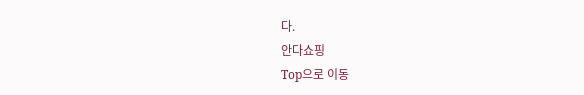다.
안다쇼핑
Top으로 이동